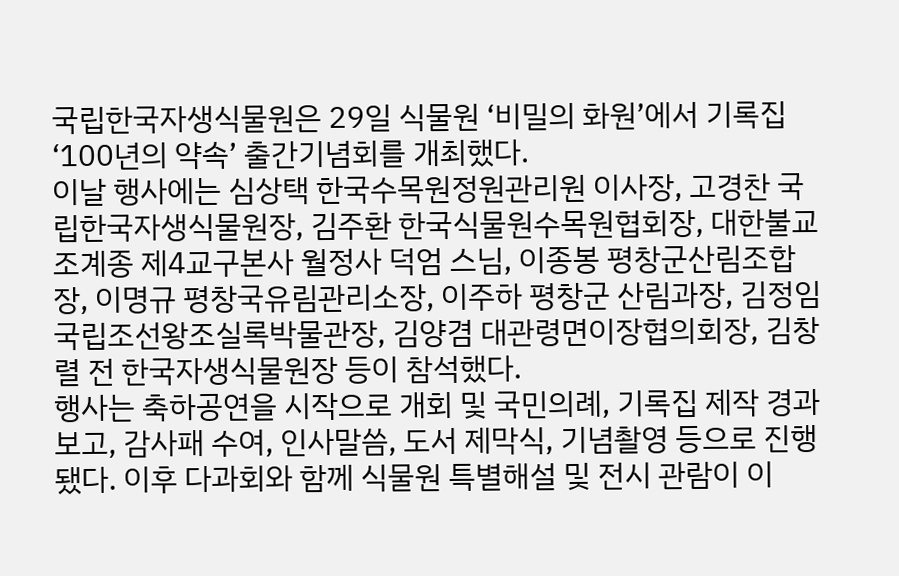국립한국자생식물원은 29일 식물원 ‘비밀의 화원’에서 기록집 ‘100년의 약속’ 출간기념회를 개최했다.
이날 행사에는 심상택 한국수목원정원관리원 이사장, 고경찬 국립한국자생식물원장, 김주환 한국식물원수목원협회장, 대한불교조계종 제4교구본사 월정사 덕엄 스님, 이종봉 평창군산림조합장, 이명규 평창국유림관리소장, 이주하 평창군 산림과장, 김정임 국립조선왕조실록박물관장, 김양겸 대관령면이장협의회장, 김창렬 전 한국자생식물원장 등이 참석했다.
행사는 축하공연을 시작으로 개회 및 국민의례, 기록집 제작 경과보고, 감사패 수여, 인사말씀, 도서 제막식, 기념촬영 등으로 진행됐다. 이후 다과회와 함께 식물원 특별해설 및 전시 관람이 이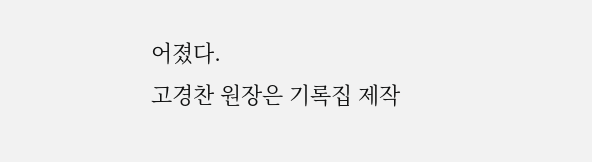어졌다.
고경찬 원장은 기록집 제작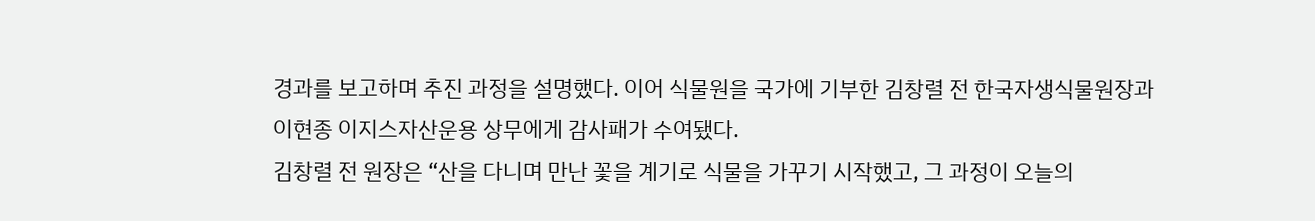경과를 보고하며 추진 과정을 설명했다. 이어 식물원을 국가에 기부한 김창렬 전 한국자생식물원장과 이현종 이지스자산운용 상무에게 감사패가 수여됐다.
김창렬 전 원장은 “산을 다니며 만난 꽃을 계기로 식물을 가꾸기 시작했고, 그 과정이 오늘의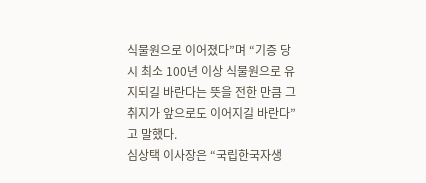식물원으로 이어졌다”며 “기증 당시 최소 100년 이상 식물원으로 유지되길 바란다는 뜻을 전한 만큼 그 취지가 앞으로도 이어지길 바란다”고 말했다.
심상택 이사장은 “국립한국자생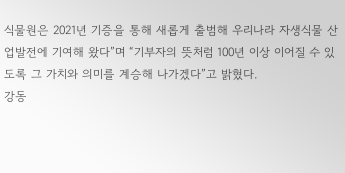식물원은 2021년 기증을 통해 새롭게 출범해 우리나라 자생식물 산업발전에 기여해 왔다”며 “기부자의 뜻처럼 100년 이상 이어질 수 있도록 그 가치와 의미를 계승해 나가겠다”고 밝혔다.
강동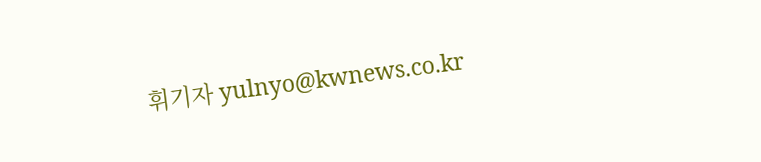휘기자 yulnyo@kwnews.co.kr